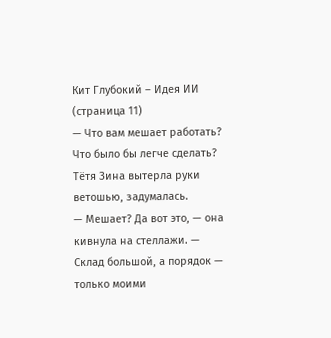Кит Глубокий – Идея ИИ (страница 11)
— Что вам мешает работать? Что было бы легче сделать?
Тётя Зина вытерла руки ветошью, задумалась.
— Мешает? Да вот это, — она кивнула на стеллажи. — Склад большой, а порядок — только моими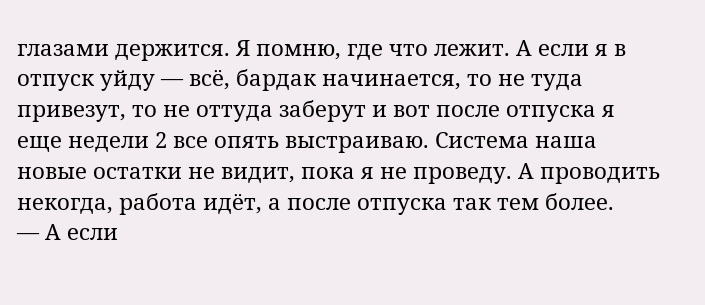глазами держится. Я помню, где что лежит. А если я в отпуск уйду — всё, бардак начинается, то не туда привезут, то не оттуда заберут и вот после отпуска я еще недели 2 все опять выстраиваю. Система наша новые остатки не видит, пока я не проведу. А проводить некогда, работа идёт, а после отпуска так тем более.
— А если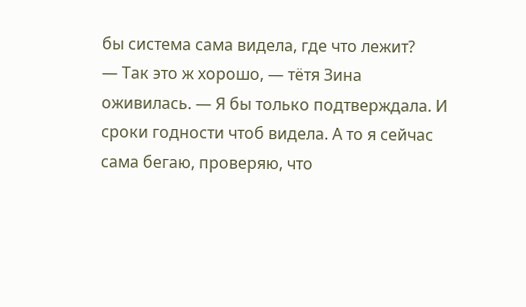бы система сама видела, где что лежит?
— Так это ж хорошо, — тётя Зина оживилась. — Я бы только подтверждала. И сроки годности чтоб видела. А то я сейчас сама бегаю, проверяю, что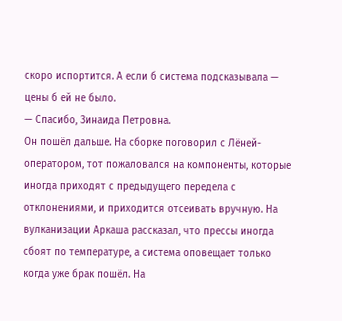скоро испортится. А если б система подсказывала — цены б ей не было.
— Спасибо, Зинаида Петровна.
Он пошёл дальше. На сборке поговорил с Лёней-оператором, тот пожаловался на компоненты, которые иногда приходят с предыдущего передела с отклонениями, и приходится отсеивать вручную. На вулканизации Аркаша рассказал, что прессы иногда сбоят по температуре, а система оповещает только когда уже брак пошёл. На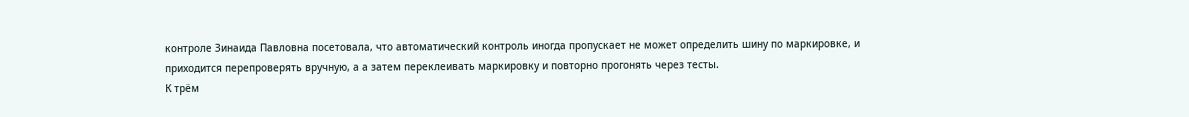контроле Зинаида Павловна посетовала, что автоматический контроль иногда пропускает не может определить шину по маркировке, и приходится перепроверять вручную, а а затем переклеивать маркировку и повторно прогонять через тесты.
К трём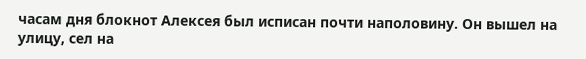часам дня блокнот Алексея был исписан почти наполовину. Он вышел на улицу, сел на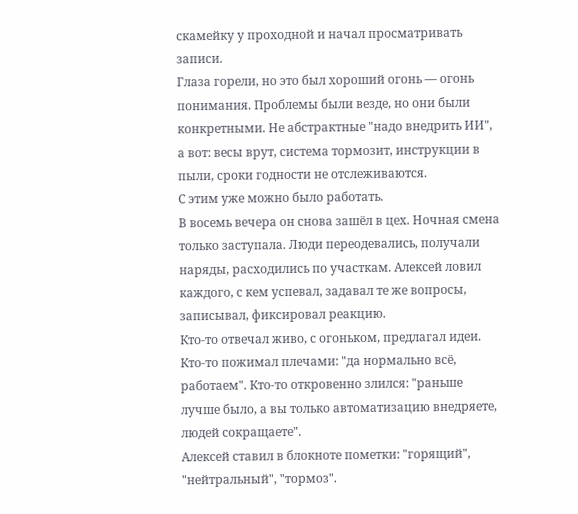скамейку у проходной и начал просматривать записи.
Глаза горели, но это был хороший огонь — огонь понимания. Проблемы были везде, но они были конкретными. Не абстрактные "надо внедрить ИИ", а вот: весы врут, система тормозит, инструкции в пыли, сроки годности не отслеживаются.
С этим уже можно было работать.
В восемь вечера он снова зашёл в цех. Ночная смена только заступала. Люди переодевались, получали наряды, расходились по участкам. Алексей ловил каждого, с кем успевал, задавал те же вопросы, записывал, фиксировал реакцию.
Кто-то отвечал живо, с огоньком, предлагал идеи. Кто-то пожимал плечами: "да нормально всё, работаем". Кто-то откровенно злился: "раньше лучше было, а вы только автоматизацию внедряете, людей сокращаете".
Алексей ставил в блокноте пометки: "горящий", "нейтральный", "тормоз".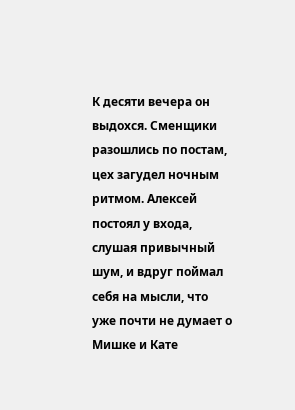К десяти вечера он выдохся. Сменщики разошлись по постам, цех загудел ночным ритмом. Алексей постоял у входа, слушая привычный шум, и вдруг поймал себя на мысли, что уже почти не думает о Мишке и Кате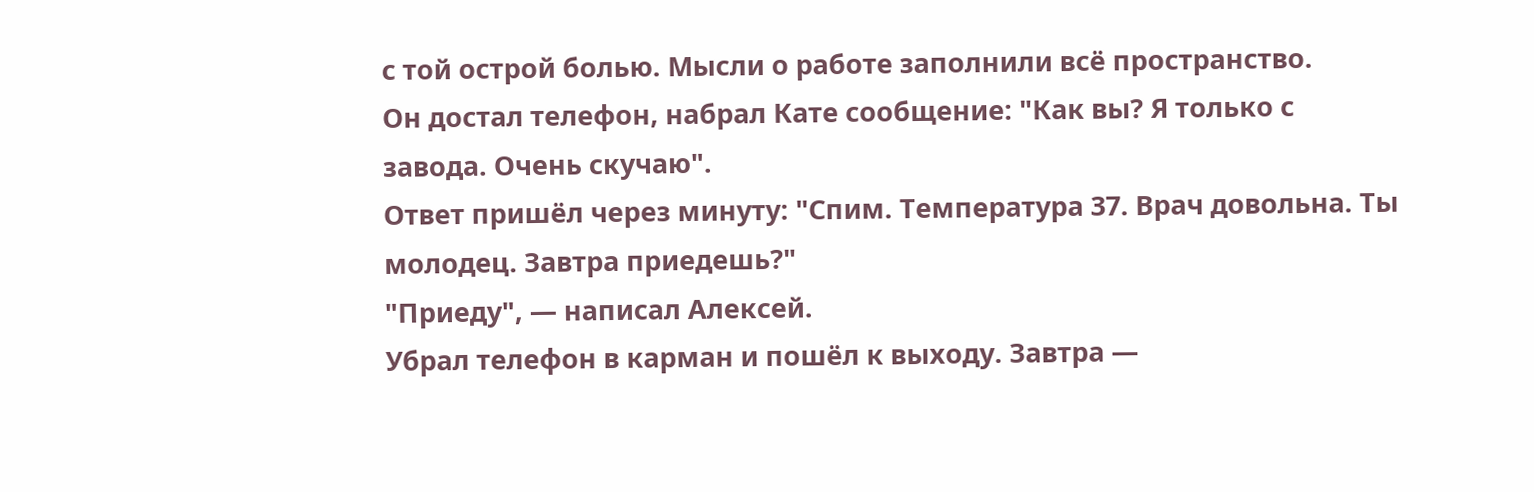с той острой болью. Мысли о работе заполнили всё пространство.
Он достал телефон, набрал Кате сообщение: "Как вы? Я только с завода. Очень скучаю".
Ответ пришёл через минуту: "Спим. Температура 37. Врач довольна. Ты молодец. Завтра приедешь?"
"Приеду", — написал Алексей.
Убрал телефон в карман и пошёл к выходу. Завтра —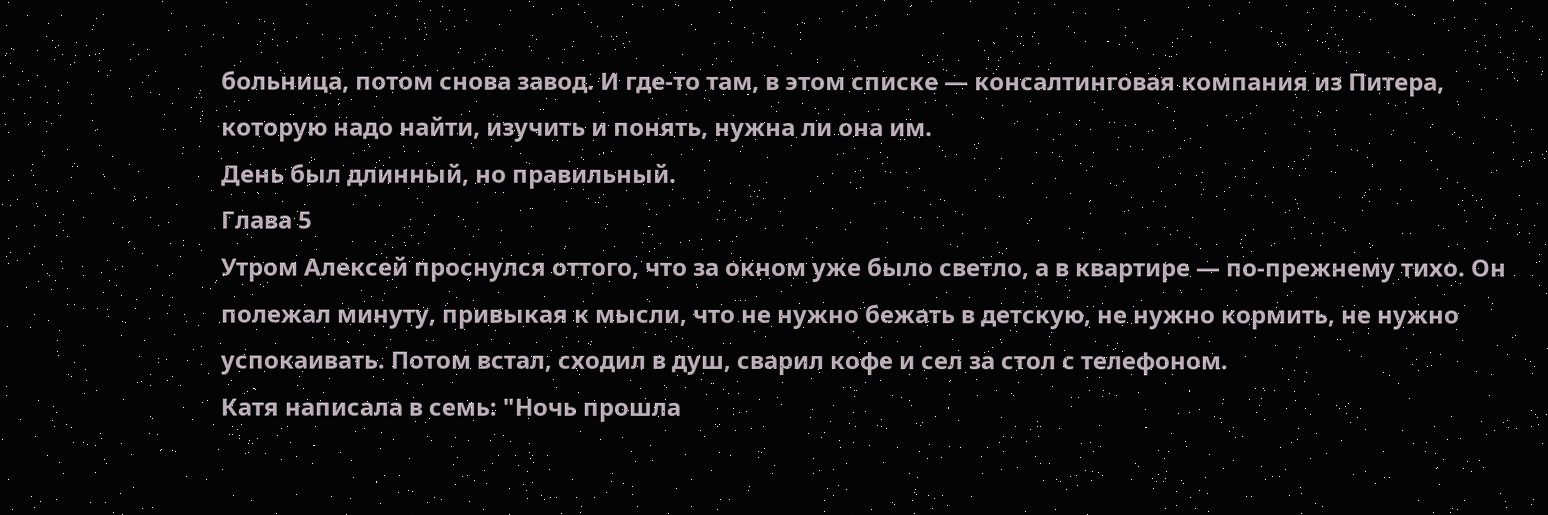больница, потом снова завод. И где-то там, в этом списке — консалтинговая компания из Питера, которую надо найти, изучить и понять, нужна ли она им.
День был длинный, но правильный.
Глава 5
Утром Алексей проснулся оттого, что за окном уже было светло, а в квартире — по-прежнему тихо. Он полежал минуту, привыкая к мысли, что не нужно бежать в детскую, не нужно кормить, не нужно успокаивать. Потом встал, сходил в душ, сварил кофе и сел за стол с телефоном.
Катя написала в семь: "Ночь прошла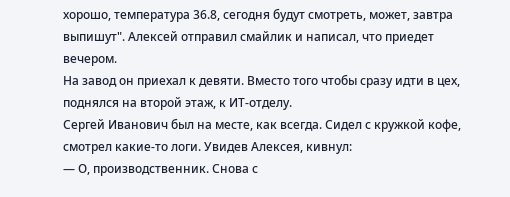хорошо, температура 36.8, сегодня будут смотреть, может, завтра выпишут". Алексей отправил смайлик и написал, что приедет вечером.
На завод он приехал к девяти. Вместо того чтобы сразу идти в цех, поднялся на второй этаж, к ИТ-отделу.
Сергей Иванович был на месте, как всегда. Сидел с кружкой кофе, смотрел какие-то логи. Увидев Алексея, кивнул:
— О, производственник. Снова с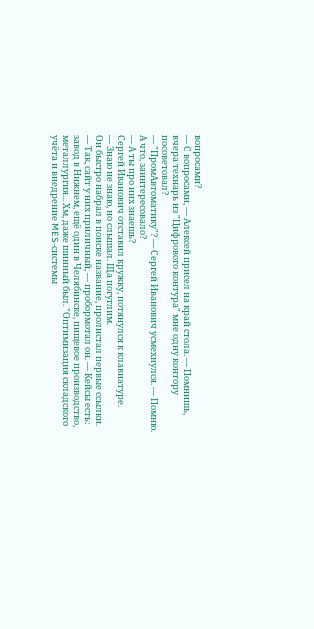вопросами?
— С вопросами, — Алексей присел на край стола. — Помнишь, вчера технарь из "Цифрового контура" мне одну контору посоветовал?
— "ПромАвтоматику"? — Сергей Иванович усмехнулся. — Помню. А что, заинтересовало?
— А ты про них знаешь?
Сергей Иванович отставил кружку, потянулся к клавиатуре.
— Знаю не знаю, но слышал. Ща погуглим.
Он быстро набрал в поиске название, пролистал первые ссылки.
— Так, сайт у них приличный, — пробормотал он. — Кейсы есть: завод в Нижнем, ещё один в Челябинске, пищевое производство, металлургия... Хм, даже шинный был. "Оптимизация складского учёта и внедрение MES-системы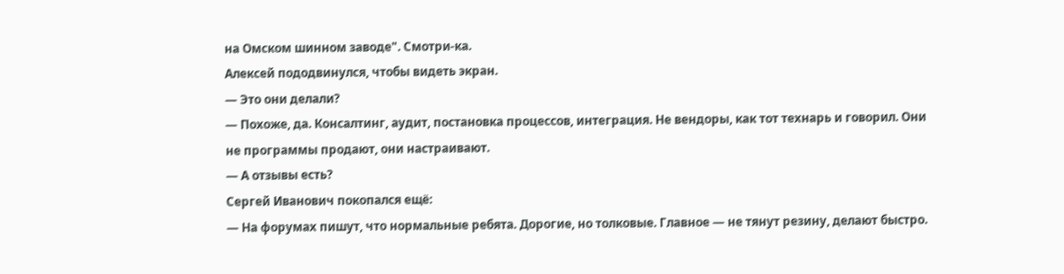на Омском шинном заводе". Смотри-ка.
Алексей пододвинулся, чтобы видеть экран.
— Это они делали?
— Похоже, да. Консалтинг, аудит, постановка процессов, интеграция. Не вендоры, как тот технарь и говорил. Они не программы продают, они настраивают.
— А отзывы есть?
Сергей Иванович покопался ещё:
— На форумах пишут, что нормальные ребята. Дорогие, но толковые. Главное — не тянут резину, делают быстро.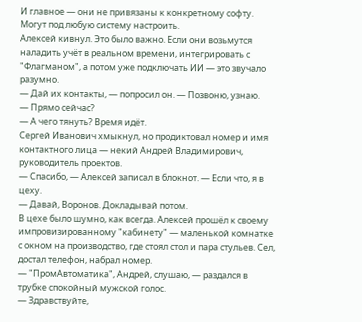И главное — они не привязаны к конкретному софту. Могут под любую систему настроить.
Алексей кивнул. Это было важно. Если они возьмутся наладить учёт в реальном времени, интегрировать с "Флагманом", а потом уже подключать ИИ — это звучало разумно.
— Дай их контакты, — попросил он. — Позвоню, узнаю.
— Прямо сейчас?
— А чего тянуть? Время идёт.
Сергей Иванович хмыкнул, но продиктовал номер и имя контактного лица — некий Андрей Владимирович, руководитель проектов.
— Спасибо, — Алексей записал в блокнот. — Если что, я в цеху.
— Давай, Воронов. Докладывай потом.
В цехе было шумно, как всегда. Алексей прошёл к своему импровизированному "кабинету" — маленькой комнатке с окном на производство, где стоял стол и пара стульев. Сел, достал телефон, набрал номер.
— "ПромАвтоматика", Андрей, слушаю, — раздался в трубке спокойный мужской голос.
— Здравствуйте,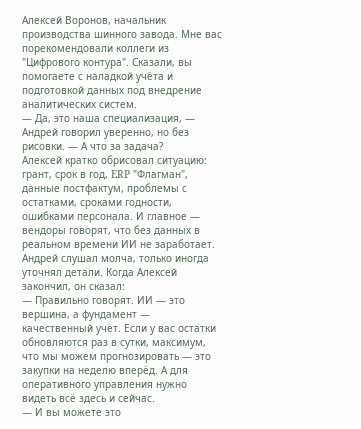Алексей Воронов, начальник производства шинного завода. Мне вас порекомендовали коллеги из "Цифрового контура". Сказали, вы помогаете с наладкой учёта и подготовкой данных под внедрение аналитических систем.
— Да, это наша специализация, — Андрей говорил уверенно, но без рисовки. — А что за задача?
Алексей кратко обрисовал ситуацию: грант, срок в год, ERP "Флагман", данные постфактум, проблемы с остатками, сроками годности, ошибками персонала. И главное — вендоры говорят, что без данных в реальном времени ИИ не заработает.
Андрей слушал молча, только иногда уточнял детали. Когда Алексей закончил, он сказал:
— Правильно говорят. ИИ — это вершина, а фундамент — качественный учёт. Если у вас остатки обновляются раз в сутки, максимум, что мы можем прогнозировать — это закупки на неделю вперёд. А для оперативного управления нужно видеть всё здесь и сейчас.
— И вы можете это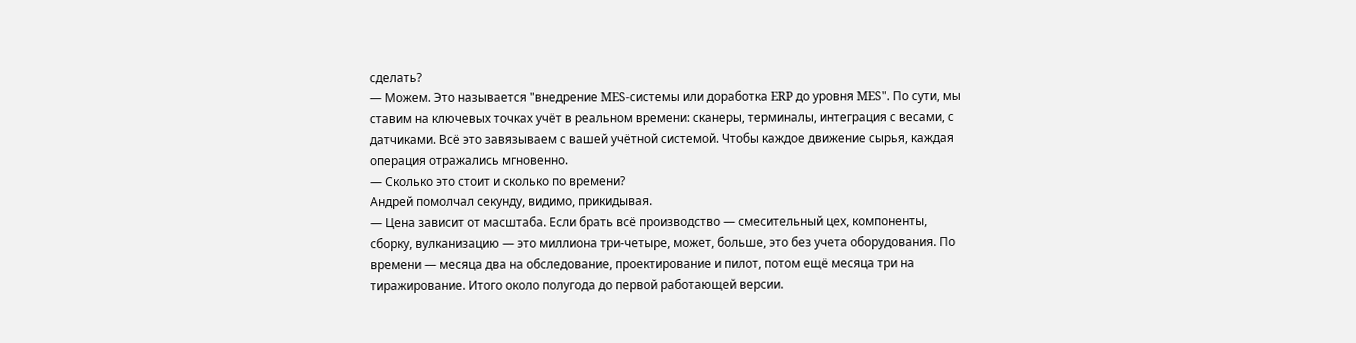сделать?
— Можем. Это называется "внедрение MES-системы или доработка ERP до уровня MES". По сути, мы ставим на ключевых точках учёт в реальном времени: сканеры, терминалы, интеграция с весами, с датчиками. Всё это завязываем с вашей учётной системой. Чтобы каждое движение сырья, каждая операция отражались мгновенно.
— Сколько это стоит и сколько по времени?
Андрей помолчал секунду, видимо, прикидывая.
— Цена зависит от масштаба. Если брать всё производство — смесительный цех, компоненты, сборку, вулканизацию — это миллиона три-четыре, может, больше, это без учета оборудования. По времени — месяца два на обследование, проектирование и пилот, потом ещё месяца три на тиражирование. Итого около полугода до первой работающей версии.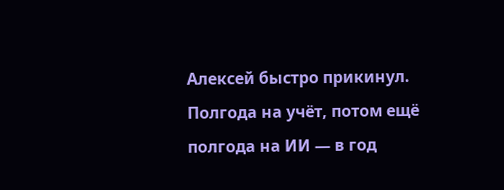Алексей быстро прикинул. Полгода на учёт, потом ещё полгода на ИИ — в год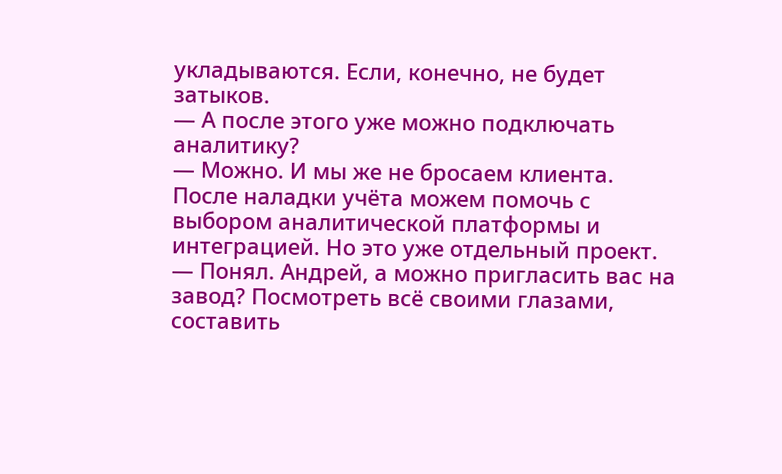укладываются. Если, конечно, не будет затыков.
— А после этого уже можно подключать аналитику?
— Можно. И мы же не бросаем клиента. После наладки учёта можем помочь с выбором аналитической платформы и интеграцией. Но это уже отдельный проект.
— Понял. Андрей, а можно пригласить вас на завод? Посмотреть всё своими глазами, составить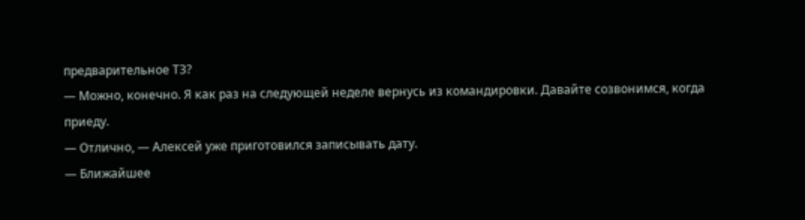предварительное ТЗ?
— Можно, конечно. Я как раз на следующей неделе вернусь из командировки. Давайте созвонимся, когда приеду.
— Отлично, — Алексей уже приготовился записывать дату.
— Ближайшее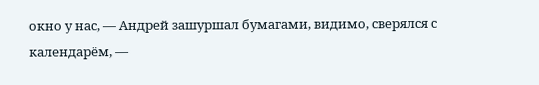окно у нас, — Андрей зашуршал бумагами, видимо, сверялся с календарём, —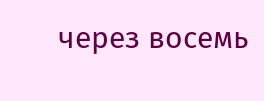через восемь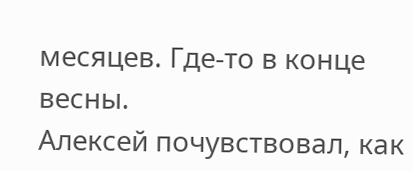месяцев. Где-то в конце весны.
Алексей почувствовал, как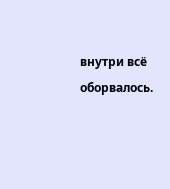внутри всё оборвалось.